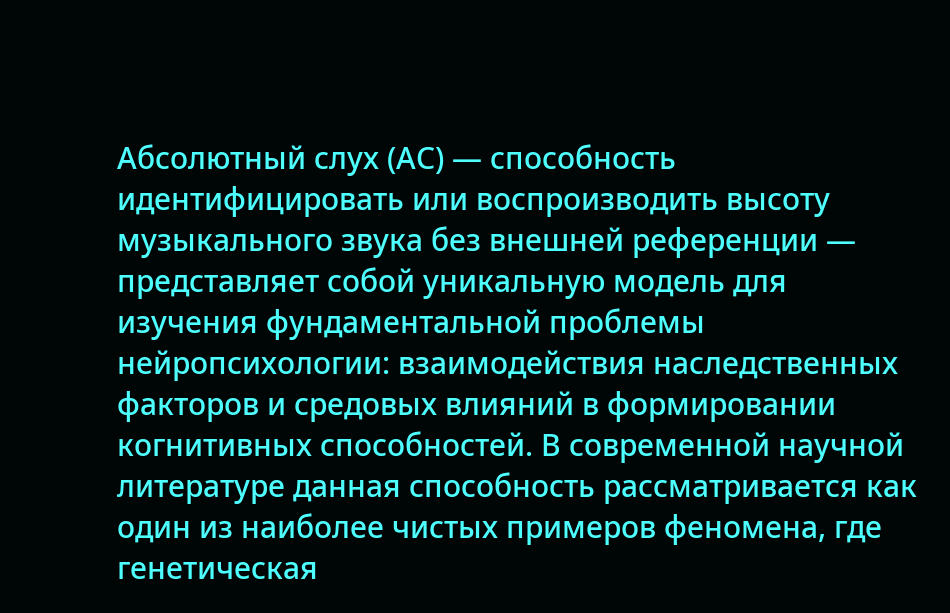Абсолютный слух (АС) — способность идентифицировать или воспроизводить высоту музыкального звука без внешней референции — представляет собой уникальную модель для изучения фундаментальной проблемы нейропсихологии: взаимодействия наследственных факторов и средовых влияний в формировании когнитивных способностей. В современной научной литературе данная способность рассматривается как один из наиболее чистых примеров феномена, где генетическая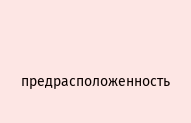предрасположенность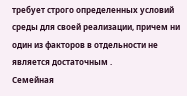требует строго определенных условий среды для своей реализации, причем ни один из факторов в отдельности не является достаточным .
Семейная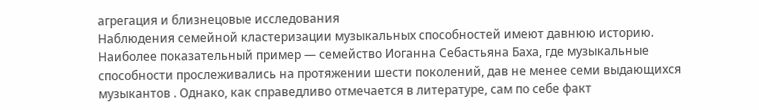агрегация и близнецовые исследования
Наблюдения семейной кластеризации музыкальных способностей имеют давнюю историю. Наиболее показательный пример — семейство Иоганна Себастьяна Баха, где музыкальные способности прослеживались на протяжении шести поколений, дав не менее семи выдающихся музыкантов . Однако, как справедливо отмечается в литературе, сам по себе факт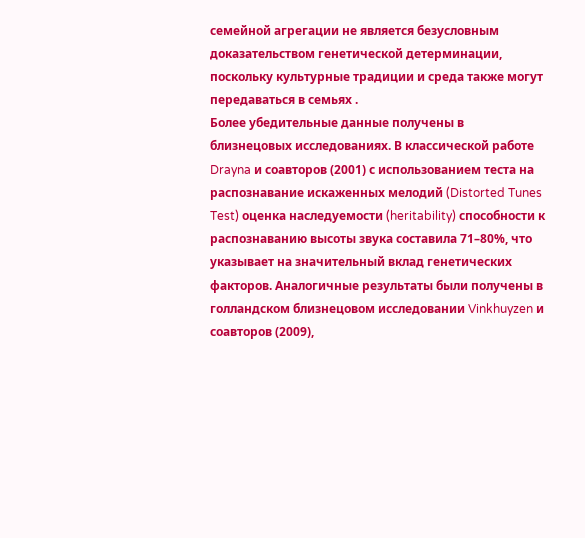семейной агрегации не является безусловным доказательством генетической детерминации, поскольку культурные традиции и среда также могут передаваться в семьях .
Более убедительные данные получены в близнецовых исследованиях. В классической работе Drayna и соавторов (2001) с использованием теста на распознавание искаженных мелодий (Distorted Tunes Test) оценка наследуемости (heritability) способности к распознаванию высоты звука составила 71–80%, что указывает на значительный вклад генетических факторов. Аналогичные результаты были получены в голландском близнецовом исследовании Vinkhuyzen и соавторов (2009),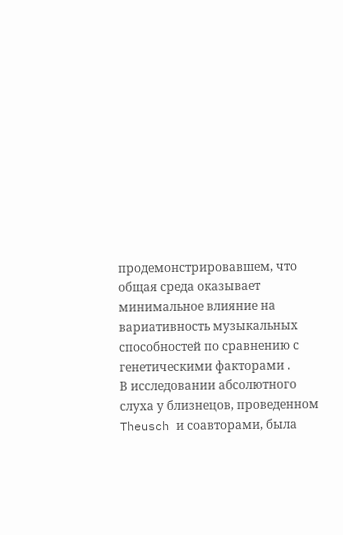продемонстрировавшем, что общая среда оказывает минимальное влияние на вариативность музыкальных способностей по сравнению с генетическими факторами .
В исследовании абсолютного слуха у близнецов, проведенном Theusch и соавторами, была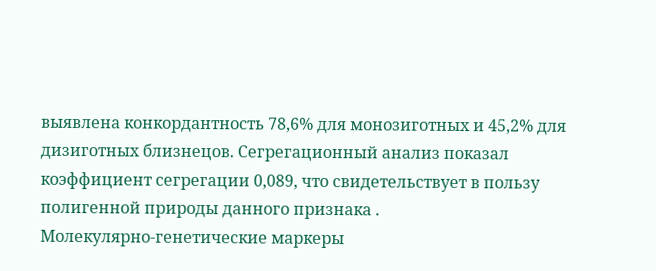выявлена конкордантность 78,6% для монозиготных и 45,2% для дизиготных близнецов. Сегрегационный анализ показал коэффициент сегрегации 0,089, что свидетельствует в пользу полигенной природы данного признака .
Молекулярно-генетические маркеры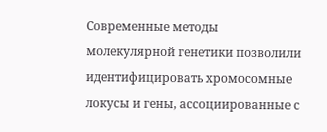Современные методы молекулярной генетики позволили идентифицировать хромосомные локусы и гены, ассоциированные с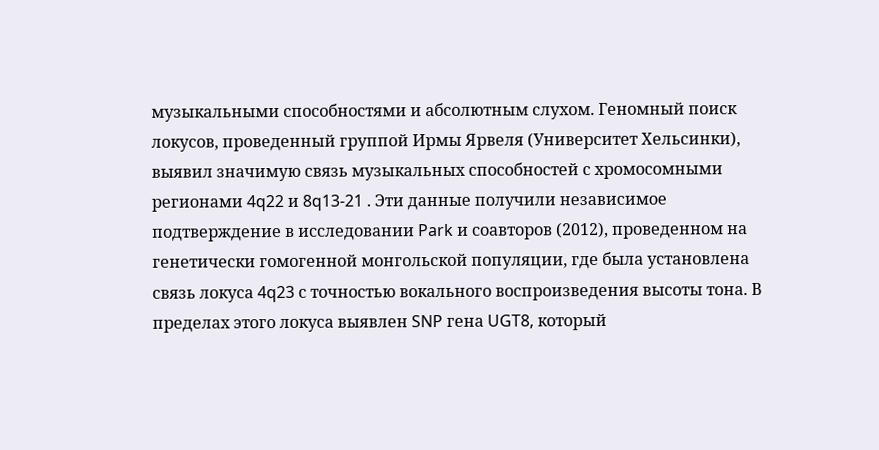музыкальными способностями и абсолютным слухом. Геномный поиск локусов, проведенный группой Ирмы Ярвеля (Университет Хельсинки), выявил значимую связь музыкальных способностей с хромосомными регионами 4q22 и 8q13-21 . Эти данные получили независимое подтверждение в исследовании Park и соавторов (2012), проведенном на генетически гомогенной монгольской популяции, где была установлена связь локуса 4q23 с точностью вокального воспроизведения высоты тона. В пределах этого локуса выявлен SNP гена UGT8, который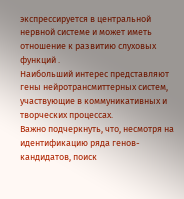экспрессируется в центральной нервной системе и может иметь отношение к развитию слуховых функций .
Наибольший интерес представляют гены нейротрансмиттерных систем, участвующие в коммуникативных и творческих процессах.
Важно подчеркнуть, что, несмотря на идентификацию ряда генов-кандидатов, поиск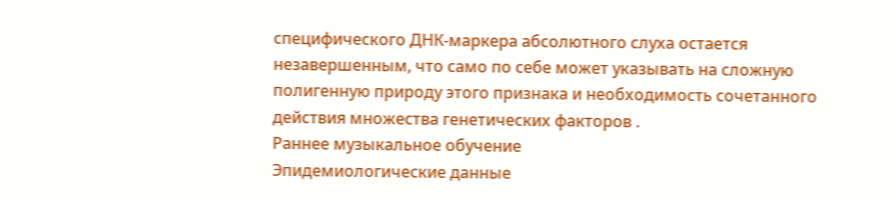специфического ДНК-маркера абсолютного слуха остается незавершенным, что само по себе может указывать на сложную полигенную природу этого признака и необходимость сочетанного действия множества генетических факторов .
Раннее музыкальное обучение
Эпидемиологические данные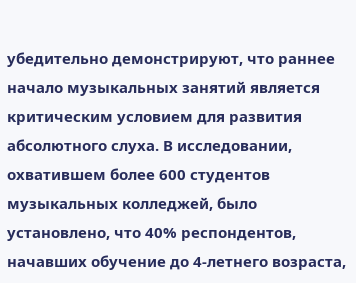убедительно демонстрируют, что раннее начало музыкальных занятий является критическим условием для развития абсолютного слуха. В исследовании, охватившем более 600 студентов музыкальных колледжей, было установлено, что 40% респондентов, начавших обучение до 4-летнего возраста,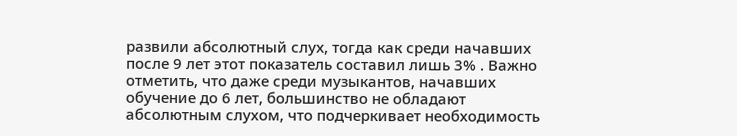развили абсолютный слух, тогда как среди начавших после 9 лет этот показатель составил лишь 3% . Важно отметить, что даже среди музыкантов, начавших обучение до 6 лет, большинство не обладают абсолютным слухом, что подчеркивает необходимость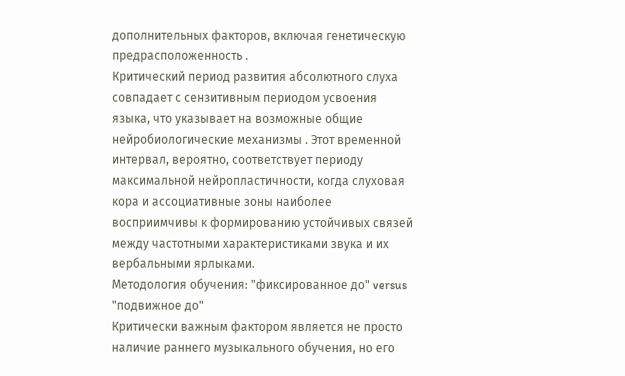дополнительных факторов, включая генетическую предрасположенность .
Критический период развития абсолютного слуха совпадает с сензитивным периодом усвоения языка, что указывает на возможные общие нейробиологические механизмы . Этот временной интервал, вероятно, соответствует периоду максимальной нейропластичности, когда слуховая кора и ассоциативные зоны наиболее восприимчивы к формированию устойчивых связей между частотными характеристиками звука и их вербальными ярлыками.
Методология обучения: "фиксированное до" versus "подвижное до"
Критически важным фактором является не просто наличие раннего музыкального обучения, но его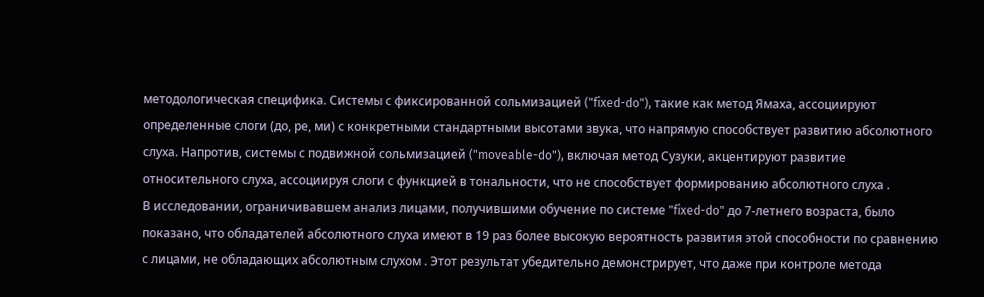методологическая специфика. Системы с фиксированной сольмизацией ("fixed-do"), такие как метод Ямаха, ассоциируют определенные слоги (до, ре, ми) с конкретными стандартными высотами звука, что напрямую способствует развитию абсолютного слуха. Напротив, системы с подвижной сольмизацией ("moveable-do"), включая метод Сузуки, акцентируют развитие относительного слуха, ассоциируя слоги с функцией в тональности, что не способствует формированию абсолютного слуха .
В исследовании, ограничивавшем анализ лицами, получившими обучение по системе "fixed-do" до 7-летнего возраста, было показано, что обладателей абсолютного слуха имеют в 19 раз более высокую вероятность развития этой способности по сравнению с лицами, не обладающих абсолютным слухом . Этот результат убедительно демонстрирует, что даже при контроле метода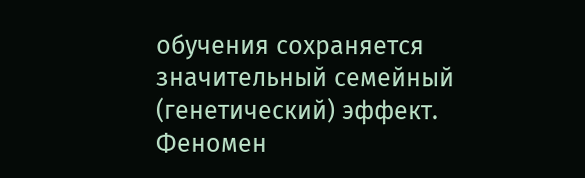обучения сохраняется значительный семейный (генетический) эффект.
Феномен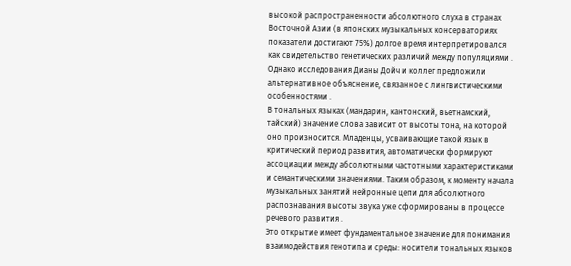высокой распространенности абсолютного слуха в странах Восточной Азии (в японских музыкальных консерваториях показатели достигают 75%) долгое время интерпретировался как свидетельство генетических различий между популяциями . Однако исследования Дианы Дойч и коллег предложили альтернативное объяснение, связанное с лингвистическими особенностями .
В тональных языках (мандарин, кантонский, вьетнамский, тайский) значение слова зависит от высоты тона, на которой оно произносится. Младенцы, усваивающие такой язык в критический период развития, автоматически формируют ассоциации между абсолютными частотными характеристиками и семантическими значениями. Таким образом, к моменту начала музыкальных занятий нейронные цепи для абсолютного распознавания высоты звука уже сформированы в процессе речевого развития .
Это открытие имеет фундаментальное значение для понимания взаимодействия генотипа и среды: носители тональных языков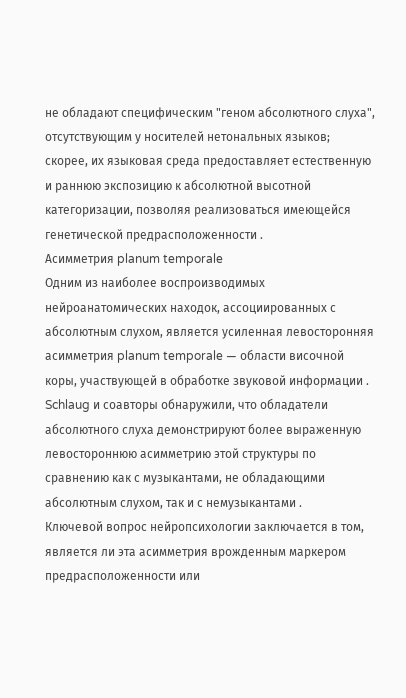не обладают специфическим "геном абсолютного слуха", отсутствующим у носителей нетональных языков; скорее, их языковая среда предоставляет естественную и раннюю экспозицию к абсолютной высотной категоризации, позволяя реализоваться имеющейся генетической предрасположенности .
Асимметрия planum temporale
Одним из наиболее воспроизводимых нейроанатомических находок, ассоциированных с абсолютным слухом, является усиленная левосторонняя асимметрия planum temporale — области височной коры, участвующей в обработке звуковой информации . Schlaug и соавторы обнаружили, что обладатели абсолютного слуха демонстрируют более выраженную левостороннюю асимметрию этой структуры по сравнению как с музыкантами, не обладающими абсолютным слухом, так и с немузыкантами .
Ключевой вопрос нейропсихологии заключается в том, является ли эта асимметрия врожденным маркером предрасположенности или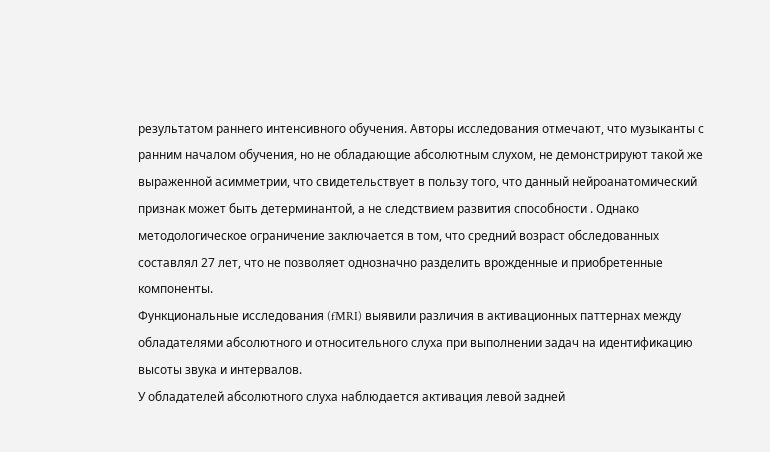результатом раннего интенсивного обучения. Авторы исследования отмечают, что музыканты с ранним началом обучения, но не обладающие абсолютным слухом, не демонстрируют такой же выраженной асимметрии, что свидетельствует в пользу того, что данный нейроанатомический признак может быть детерминантой, а не следствием развития способности . Однако методологическое ограничение заключается в том, что средний возраст обследованных составлял 27 лет, что не позволяет однозначно разделить врожденные и приобретенные компоненты.
Функциональные исследования (fMRI) выявили различия в активационных паттернах между обладателями абсолютного и относительного слуха при выполнении задач на идентификацию высоты звука и интервалов.
У обладателей абсолютного слуха наблюдается активация левой задней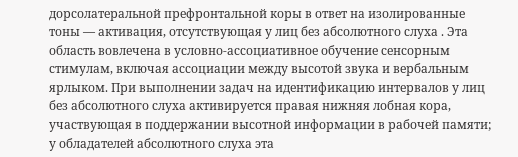дорсолатеральной префронтальной коры в ответ на изолированные тоны — активация, отсутствующая у лиц без абсолютного слуха . Эта область вовлечена в условно-ассоциативное обучение сенсорным стимулам, включая ассоциации между высотой звука и вербальным ярлыком. При выполнении задач на идентификацию интервалов у лиц без абсолютного слуха активируется правая нижняя лобная кора, участвующая в поддержании высотной информации в рабочей памяти; у обладателей абсолютного слуха эта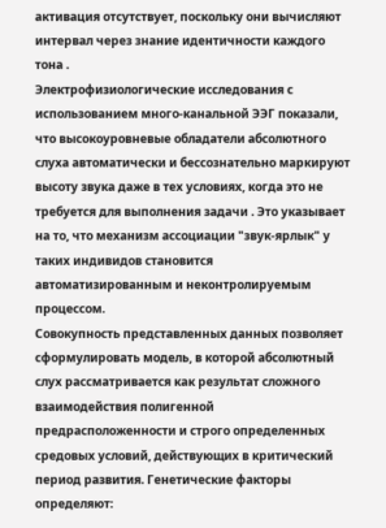активация отсутствует, поскольку они вычисляют интервал через знание идентичности каждого тона .
Электрофизиологические исследования с использованием много-канальной ЭЭГ показали, что высокоуровневые обладатели абсолютного слуха автоматически и бессознательно маркируют высоту звука даже в тех условиях, когда это не требуется для выполнения задачи . Это указывает на то, что механизм ассоциации "звук-ярлык" у таких индивидов становится автоматизированным и неконтролируемым процессом.
Совокупность представленных данных позволяет сформулировать модель, в которой абсолютный слух рассматривается как результат сложного взаимодействия полигенной предрасположенности и строго определенных средовых условий, действующих в критический период развития. Генетические факторы определяют: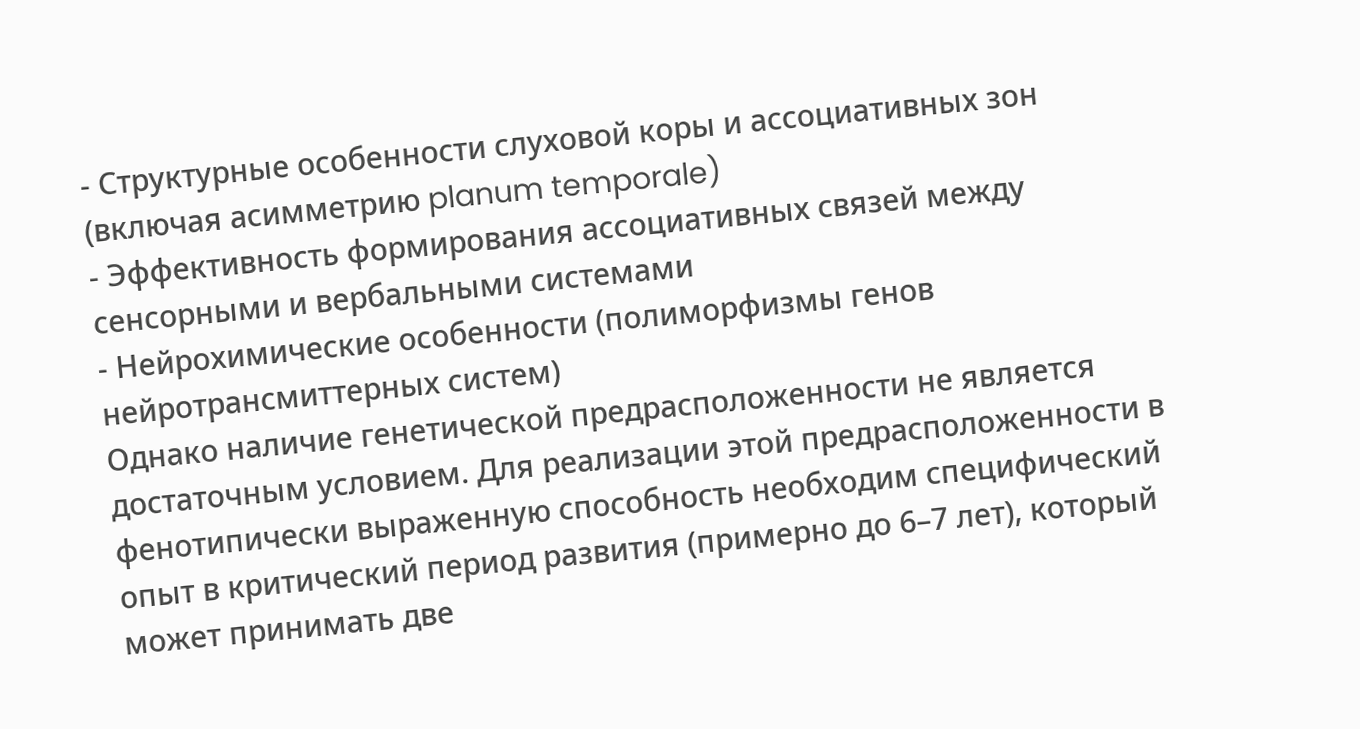- Структурные особенности слуховой коры и ассоциативных зон (включая асимметрию planum temporale)
- Эффективность формирования ассоциативных связей между сенсорными и вербальными системами
- Нейрохимические особенности (полиморфизмы генов нейротрансмиттерных систем)
Однако наличие генетической предрасположенности не является достаточным условием. Для реализации этой предрасположенности в фенотипически выраженную способность необходим специфический опыт в критический период развития (примерно до 6–7 лет), который может принимать две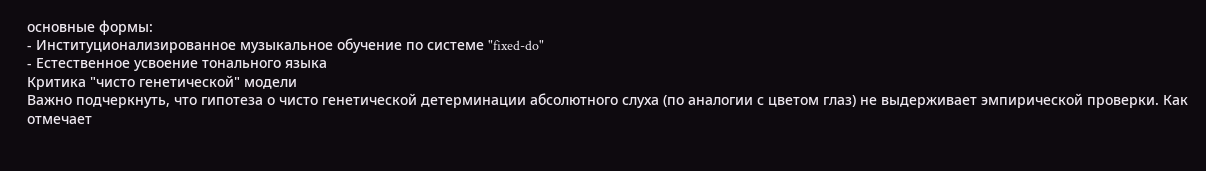основные формы:
- Институционализированное музыкальное обучение по системе "fixed-do"
- Естественное усвоение тонального языка
Критика "чисто генетической" модели
Важно подчеркнуть, что гипотеза о чисто генетической детерминации абсолютного слуха (по аналогии с цветом глаз) не выдерживает эмпирической проверки. Как отмечает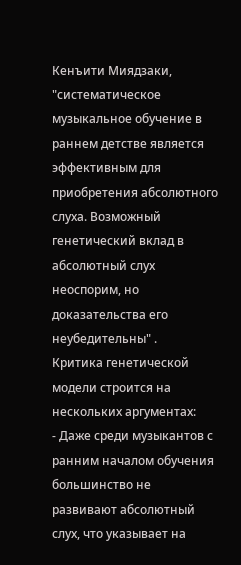Кенъити Миядзаки, "систематическое музыкальное обучение в раннем детстве является эффективным для приобретения абсолютного слуха. Возможный генетический вклад в абсолютный слух неоспорим, но доказательства его неубедительны" .
Критика генетической модели строится на нескольких аргументах:
- Даже среди музыкантов с ранним началом обучения большинство не развивают абсолютный слух, что указывает на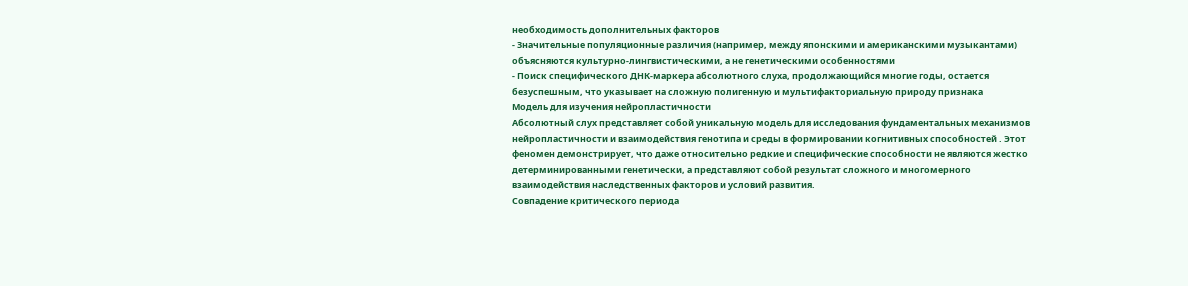необходимость дополнительных факторов
- Значительные популяционные различия (например, между японскими и американскими музыкантами) объясняются культурно-лингвистическими, а не генетическими особенностями
- Поиск специфического ДНК-маркера абсолютного слуха, продолжающийся многие годы, остается безуспешным, что указывает на сложную полигенную и мультифакториальную природу признака
Модель для изучения нейропластичности
Абсолютный слух представляет собой уникальную модель для исследования фундаментальных механизмов нейропластичности и взаимодействия генотипа и среды в формировании когнитивных способностей . Этот феномен демонстрирует, что даже относительно редкие и специфические способности не являются жестко детерминированными генетически, а представляют собой результат сложного и многомерного взаимодействия наследственных факторов и условий развития.
Совпадение критического периода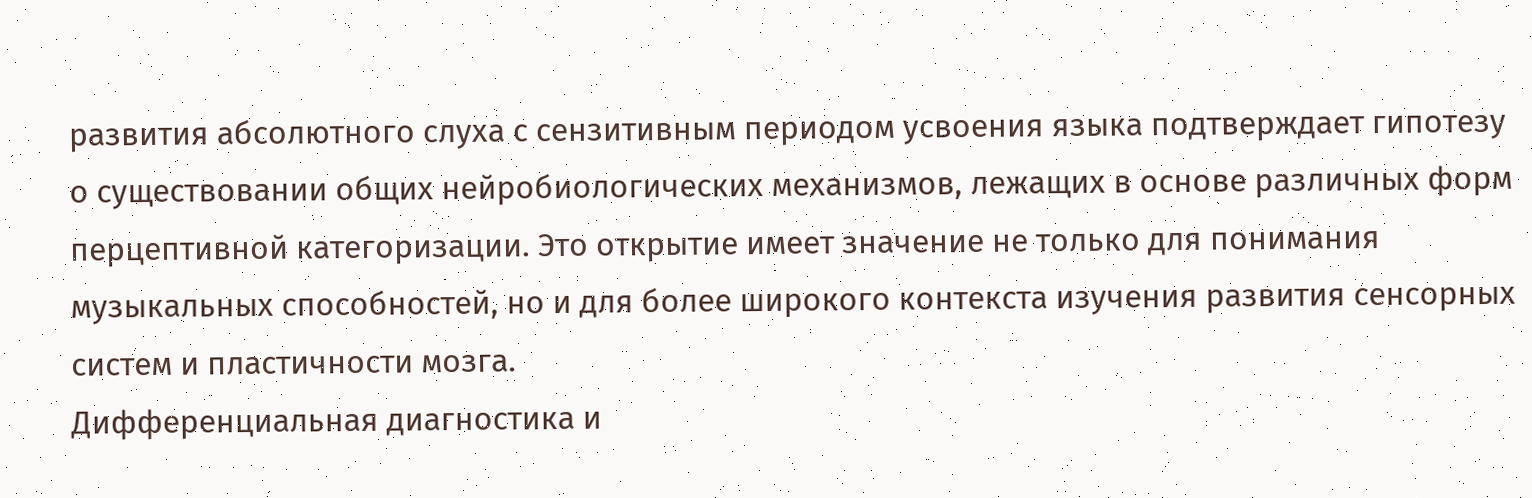развития абсолютного слуха с сензитивным периодом усвоения языка подтверждает гипотезу о существовании общих нейробиологических механизмов, лежащих в основе различных форм перцептивной категоризации. Это открытие имеет значение не только для понимания музыкальных способностей, но и для более широкого контекста изучения развития сенсорных систем и пластичности мозга.
Дифференциальная диагностика и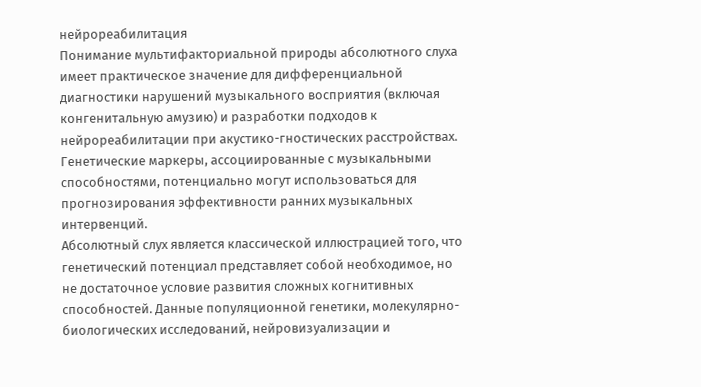нейрореабилитация
Понимание мультифакториальной природы абсолютного слуха имеет практическое значение для дифференциальной диагностики нарушений музыкального восприятия (включая конгенитальную амузию) и разработки подходов к нейрореабилитации при акустико-гностических расстройствах. Генетические маркеры, ассоциированные с музыкальными способностями, потенциально могут использоваться для прогнозирования эффективности ранних музыкальных интервенций.
Абсолютный слух является классической иллюстрацией того, что генетический потенциал представляет собой необходимое, но не достаточное условие развития сложных когнитивных способностей. Данные популяционной генетики, молекулярно-биологических исследований, нейровизуализации и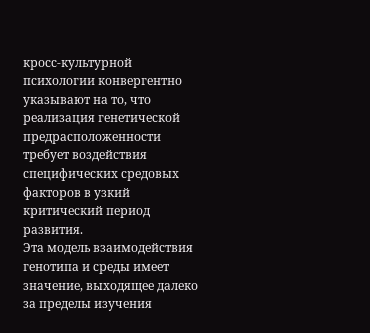кросс-культурной психологии конвергентно указывают на то, что реализация генетической предрасположенности требует воздействия специфических средовых факторов в узкий критический период развития.
Эта модель взаимодействия генотипа и среды имеет значение, выходящее далеко за пределы изучения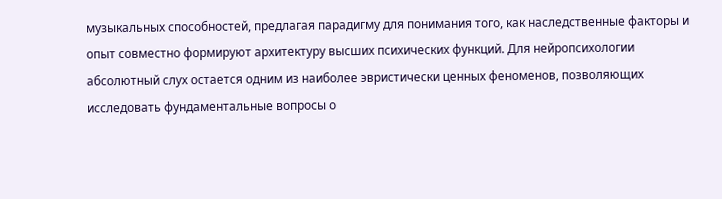музыкальных способностей, предлагая парадигму для понимания того, как наследственные факторы и опыт совместно формируют архитектуру высших психических функций. Для нейропсихологии абсолютный слух остается одним из наиболее эвристически ценных феноменов, позволяющих исследовать фундаментальные вопросы о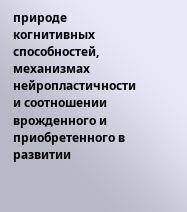природе когнитивных способностей, механизмах нейропластичности и соотношении врожденного и приобретенного в развитии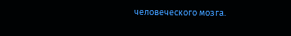человеческого мозга.